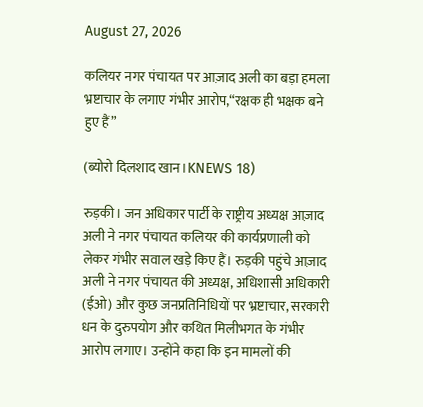August 27, 2026

कलियर नगर पंचायत पर आज़ाद अली का बड़ा हमला भ्रष्टाचार के लगाए गंभीर आरोप,“रक्षक ही भक्षक बने हुए हैं”

(ब्योरो दिलशाद खान।KNEWS 18)

रुड़की। जन अधिकार पार्टी के राष्ट्रीय अध्यक्ष आज़ाद अली ने नगर पंचायत कलियर की कार्यप्रणाली को लेकर गंभीर सवाल खड़े किए हैं। रुड़की पहुंचे आज़ाद अली ने नगर पंचायत की अध्यक्ष, अधिशासी अधिकारी (ईओ) और कुछ जनप्रतिनिधियों पर भ्रष्टाचार, सरकारी धन के दुरुपयोग और कथित मिलीभगत के गंभीर आरोप लगाए। उन्होंने कहा कि इन मामलों की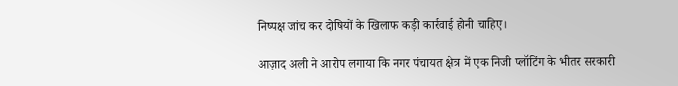निष्पक्ष जांच कर दोषियों के खिलाफ कड़ी कार्रवाई होनी चाहिए।

आज़ाद अली ने आरोप लगाया कि नगर पंचायत क्षेत्र में एक निजी प्लॉटिंग के भीतर सरकारी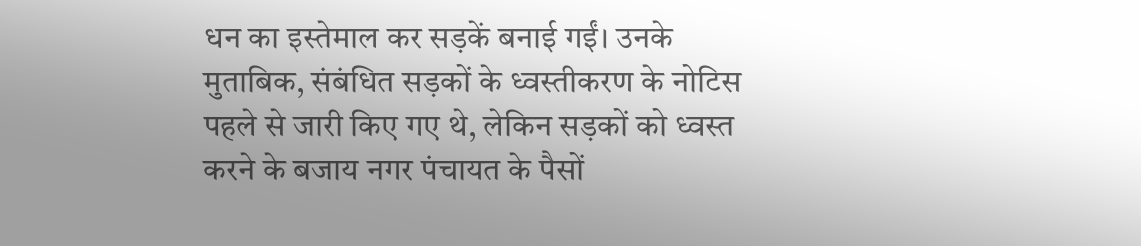धन का इस्तेमाल कर सड़कें बनाई गईं। उनके मुताबिक, संबंधित सड़कों के ध्वस्तीकरण के नोटिस पहले से जारी किए गए थे, लेकिन सड़कों को ध्वस्त करने के बजाय नगर पंचायत के पैसों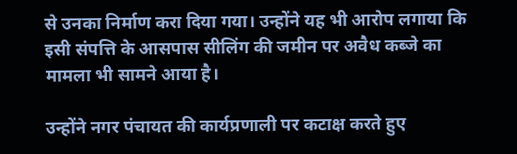से उनका निर्माण करा दिया गया। उन्होंने यह भी आरोप लगाया कि इसी संपत्ति के आसपास सीलिंग की जमीन पर अवैध कब्जे का मामला भी सामने आया है।

उन्होंने नगर पंचायत की कार्यप्रणाली पर कटाक्ष करते हुए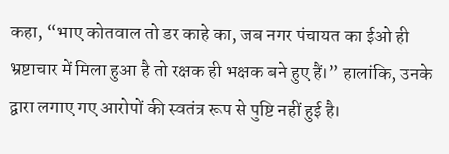कहा, “भाए कोतवाल तो डर काहे का, जब नगर पंचायत का ईओ ही भ्रष्टाचार में मिला हुआ है तो रक्षक ही भक्षक बने हुए हैं।” हालांकि, उनके द्वारा लगाए गए आरोपों की स्वतंत्र रूप से पुष्टि नहीं हुई है।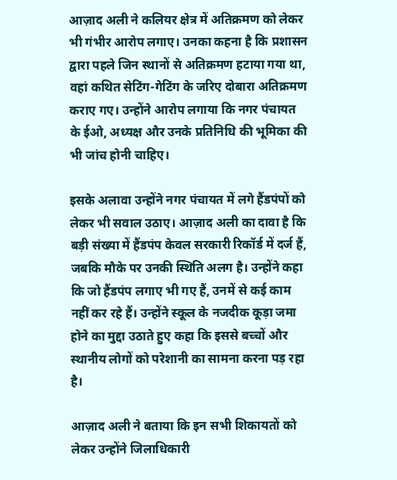आज़ाद अली ने कलियर क्षेत्र में अतिक्रमण को लेकर भी गंभीर आरोप लगाए। उनका कहना है कि प्रशासन द्वारा पहले जिन स्थानों से अतिक्रमण हटाया गया था, वहां कथित सेटिंग-गेटिंग के जरिए दोबारा अतिक्रमण कराए गए। उन्होंने आरोप लगाया कि नगर पंचायत के ईओ, अध्यक्ष और उनके प्रतिनिधि की भूमिका की भी जांच होनी चाहिए।

इसके अलावा उन्होंने नगर पंचायत में लगे हैंडपंपों को लेकर भी सवाल उठाए। आज़ाद अली का दावा है कि बड़ी संख्या में हैंडपंप केवल सरकारी रिकॉर्ड में दर्ज हैं, जबकि मौके पर उनकी स्थिति अलग है। उन्होंने कहा कि जो हैंडपंप लगाए भी गए हैं, उनमें से कई काम नहीं कर रहे हैं। उन्होंने स्कूल के नजदीक कूड़ा जमा होने का मुद्दा उठाते हुए कहा कि इससे बच्चों और स्थानीय लोगों को परेशानी का सामना करना पड़ रहा है।

आज़ाद अली ने बताया कि इन सभी शिकायतों को लेकर उन्होंने जिलाधिकारी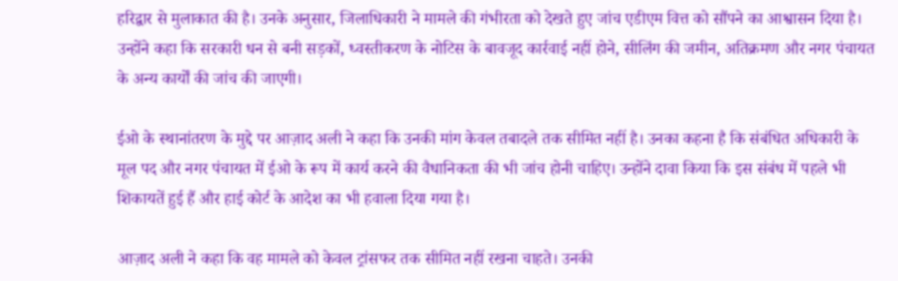हरिद्वार से मुलाकात की है। उनके अनुसार, जिलाधिकारी ने मामले की गंभीरता को देखते हुए जांच एडीएम वित्त को सौंपने का आश्वासन दिया है। उन्होंने कहा कि सरकारी धन से बनी सड़कों, ध्वस्तीकरण के नोटिस के बावजूद कार्रवाई नहीं होने, सीलिंग की जमीन, अतिक्रमण और नगर पंचायत के अन्य कार्यों की जांच की जाएगी।

ईओ के स्थानांतरण के मुद्दे पर आज़ाद अली ने कहा कि उनकी मांग केवल तबादले तक सीमित नहीं है। उनका कहना है कि संबंधित अधिकारी के मूल पद और नगर पंचायत में ईओ के रूप में कार्य करने की वैधानिकता की भी जांच होनी चाहिए। उन्होंने दावा किया कि इस संबंध में पहले भी शिकायतें हुई हैं और हाई कोर्ट के आदेश का भी हवाला दिया गया है।

आज़ाद अली ने कहा कि वह मामले को केवल ट्रांसफर तक सीमित नहीं रखना चाहते। उनकी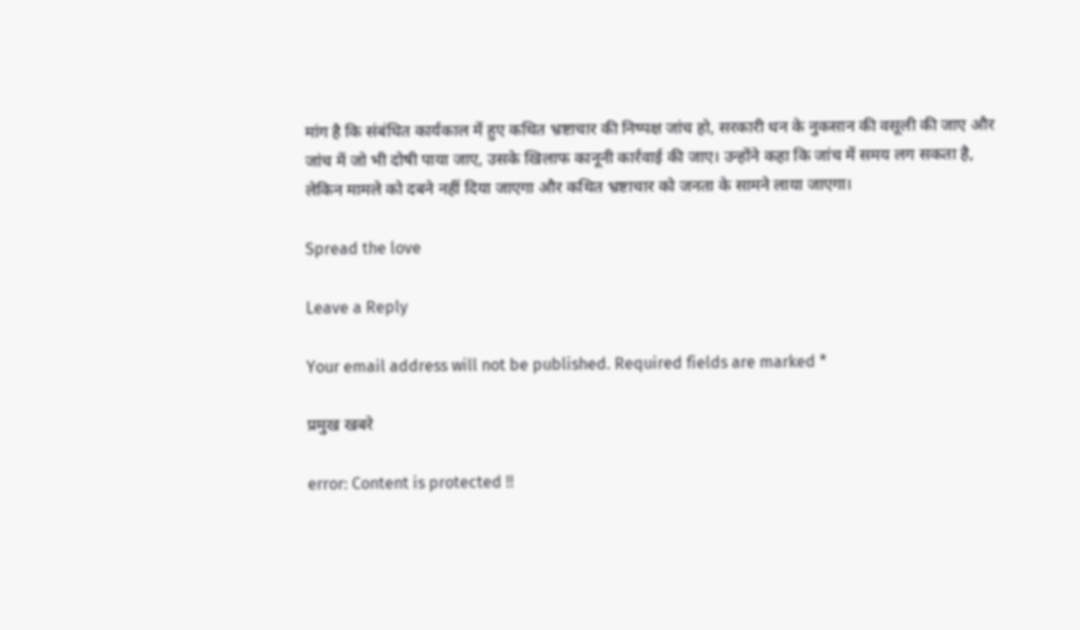मांग है कि संबंधित कार्यकाल में हुए कथित भ्रष्टाचार की निष्पक्ष जांच हो, सरकारी धन के नुकसान की वसूली की जाए और जांच में जो भी दोषी पाया जाए, उसके खिलाफ कानूनी कार्रवाई की जाए। उन्होंने कहा कि जांच में समय लग सकता है, लेकिन मामले को दबने नहीं दिया जाएगा और कथित भ्रष्टाचार को जनता के सामने लाया जाएगा।

Spread the love

Leave a Reply

Your email address will not be published. Required fields are marked *

प्रमुख खबरे

error: Content is protected !!